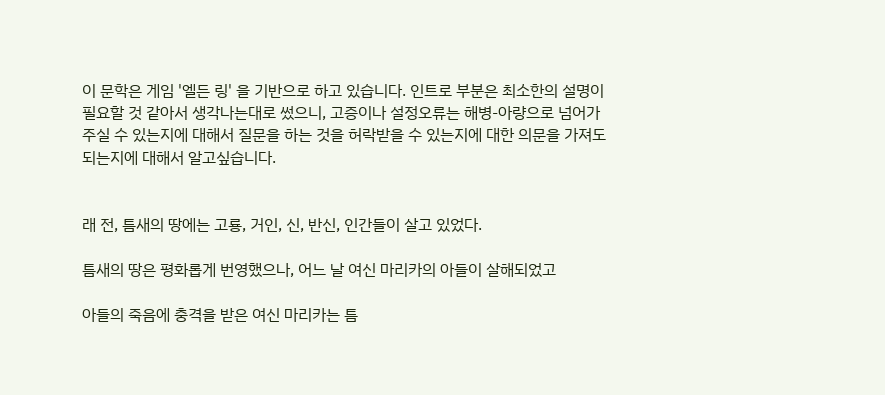이 문학은 게임 '엘든 링' 을 기반으로 하고 있습니다. 인트로 부분은 최소한의 설명이 필요할 것 같아서 생각나는대로 썼으니, 고증이나 설정오류는 해병-아량으로 넘어가 주실 수 있는지에 대해서 질문을 하는 것을 허락받을 수 있는지에 대한 의문을 가져도 되는지에 대해서 알고싶습니다.


래 전, 틈새의 땅에는 고룡, 거인, 신, 반신, 인간들이 살고 있었다.

틈새의 땅은 평화롭게 번영했으나, 어느 날 여신 마리카의 아들이 살해되었고

아들의 죽음에 충격을 받은 여신 마리카는 틈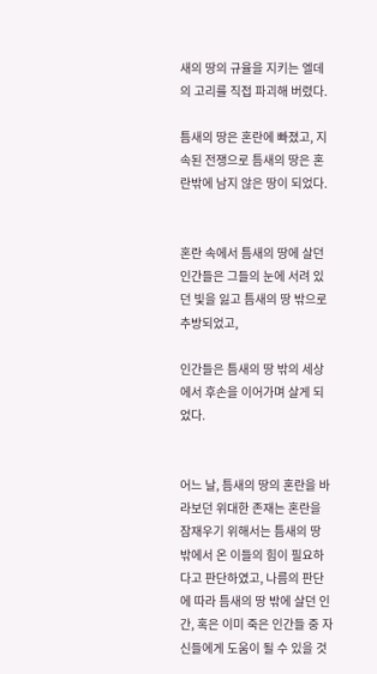새의 땅의 규율을 지키는 엘데의 고리를 직접 파괴해 버렸다.

틈새의 땅은 혼란에 빠졌고, 지속된 전쟁으로 틈새의 땅은 혼란밖에 남지 않은 땅이 되었다.


혼란 속에서 틈새의 땅에 살던 인간들은 그들의 눈에 서려 있던 빛을 잃고 틈새의 땅 밖으로 추방되었고,

인간들은 틈새의 땅 밖의 세상에서 후손을 이어가며 살게 되었다.


어느 날, 틈새의 땅의 혼란을 바라보던 위대한 존재는 혼란을 잠재우기 위해서는 틈새의 땅 밖에서 온 이들의 힘이 필요하다고 판단하였고, 나름의 판단에 따라 틈새의 땅 밖에 살던 인간, 혹은 이미 죽은 인간들 중 자신들에게 도움이 될 수 있을 것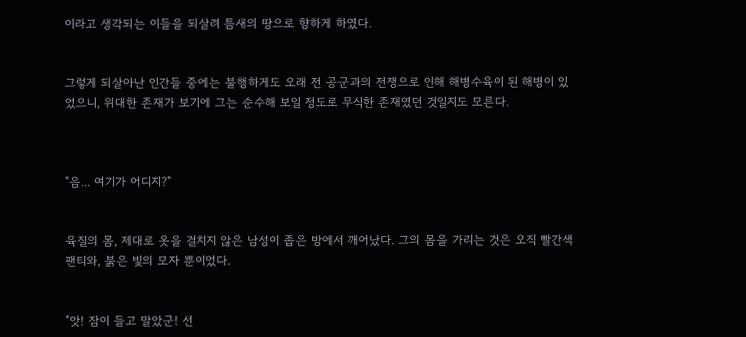이라고 생각되는 이들을 되살려 틈새의 땅으로 향하게 하였다.


그렇게 되살아난 인간들 중에는 불행하게도 오래 전 공군과의 전쟁으로 인해 해병수육이 된 해병이 있었으니, 위대한 존재가 보기에 그는 순수해 보일 정도로 무식한 존재였던 것일지도 모른다.



"음... 여기가 어디지?"


육질의 몸, 제대로 옷을 걸치지 않은 남성이 좁은 방에서 깨어났다. 그의 몸을 가리는 것은 오직 빨간색 팬티와, 붉은 빛의 모자 뿐이었다.


"앗! 잠이 들고 말았군! 선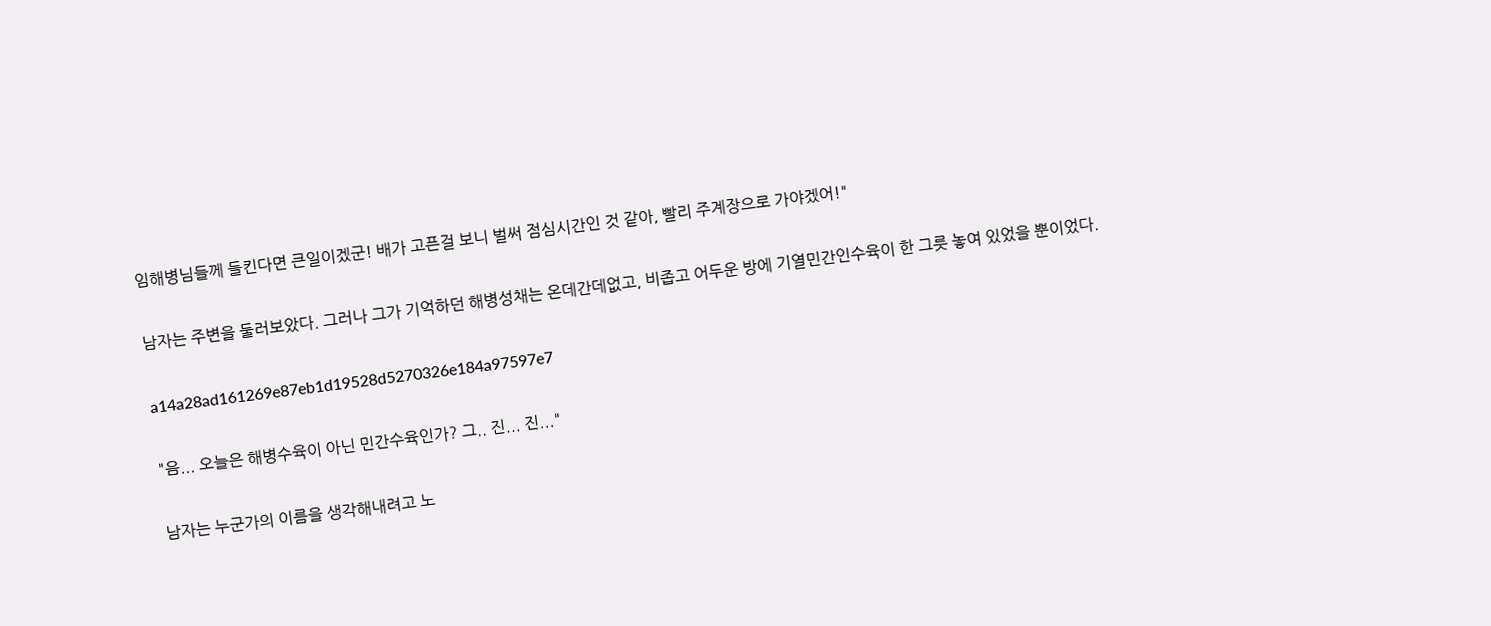임해병님들께 들킨다면 큰일이겠군! 배가 고픈걸 보니 벌써 점심시간인 것 같아, 빨리 주계장으로 가야겠어!"


남자는 주변을 둘러보았다. 그러나 그가 기억하던 해병성채는 온데간데없고, 비좁고 어두운 방에 기열민간인수육이 한 그릇 놓여 있었을 뿐이었다.


a14a28ad161269e87eb1d19528d5270326e184a97597e7


"음... 오늘은 해병수육이 아닌 민간수육인가? 그.. 진... 진..."


남자는 누군가의 이름을 생각해내려고 노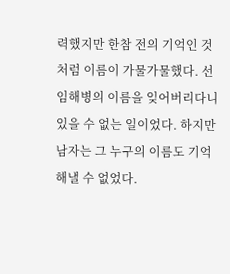력했지만 한참 전의 기억인 것처럼 이름이 가물가물했다. 선임해병의 이름을 잊어버리다니 있을 수 없는 일이었다. 하지만 남자는 그 누구의 이름도 기억해낼 수 없었다.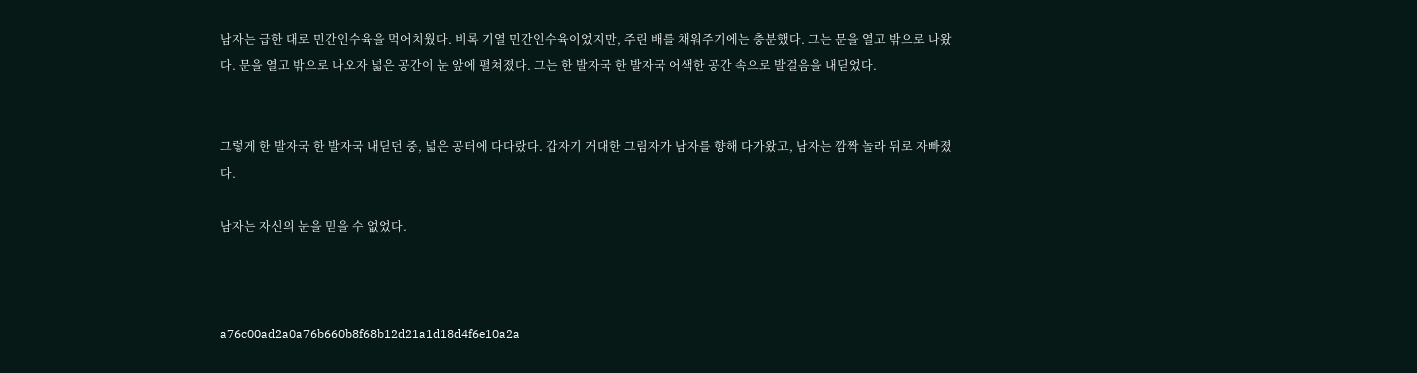남자는 급한 대로 민간인수육을 먹어치웠다. 비록 기열 민간인수육이었지만, 주린 배를 채워주기에는 충분했다. 그는 문을 열고 밖으로 나왔다. 문을 열고 밖으로 나오자 넓은 공간이 눈 앞에 펼쳐졌다. 그는 한 발자국 한 발자국 어색한 공간 속으로 발걸음을 내딛었다.


그렇게 한 발자국 한 발자국 내딛던 중, 넓은 공터에 다다랐다. 갑자기 거대한 그림자가 남자를 향해 다가왔고, 남자는 깜짝 놀라 뒤로 자빠졌다.

남자는 자신의 눈을 믿을 수 없었다.



a76c00ad2a0a76b660b8f68b12d21a1d18d4f6e10a2a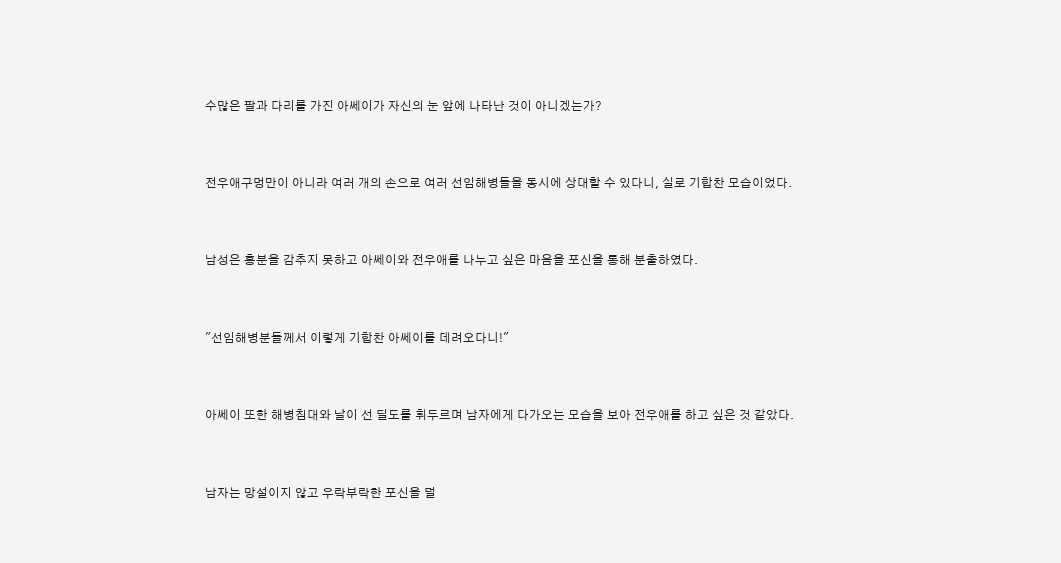수많은 팔과 다리를 가진 아쎄이가 자신의 눈 앞에 나타난 것이 아니겠는가?


전우애구멍만이 아니라 여러 개의 손으로 여러 선임해병들을 동시에 상대할 수 있다니, 실로 기합찬 모습이었다.


남성은 흥분을 감추지 못하고 아쎄이와 전우애를 나누고 싶은 마음을 포신을 통해 분출하였다.


"선임해병분들께서 이렇게 기합찬 아쎄이를 데려오다니!"


아쎄이 또한 해병침대와 날이 선 딜도를 휘두르며 남자에게 다가오는 모습을 보아 전우애를 하고 싶은 것 같았다.


남자는 망설이지 않고 우락부락한 포신을 덜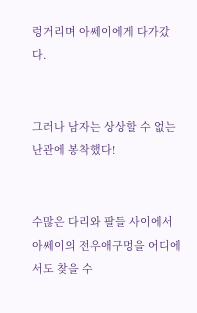렁거리며 아쎄이에게 다가갔다.


그러나 남자는 상상할 수 없는 난관에 봉착했다!


수많은 다리와 팔들 사이에서 아쎄이의 전우애구멍을 어디에서도 찾을 수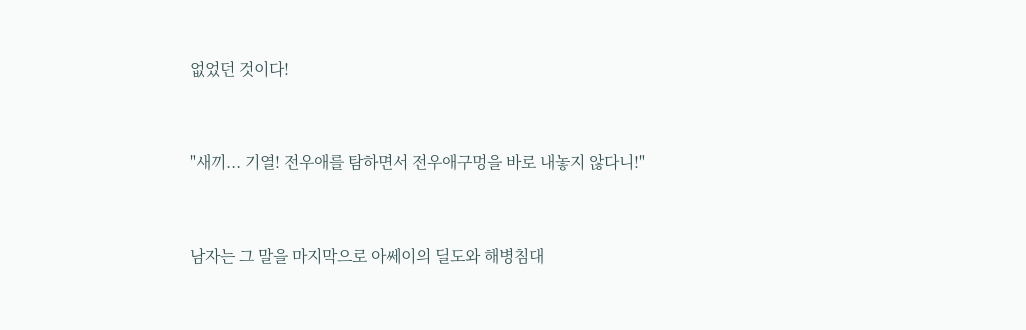없었던 것이다!


"새끼... 기열! 전우애를 탐하면서 전우애구멍을 바로 내놓지 않다니!"


남자는 그 말을 마지막으로 아쎄이의 딜도와 해병침대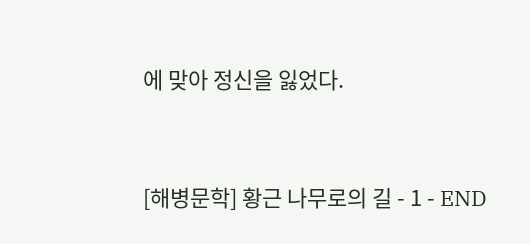에 맞아 정신을 잃었다.



[해병문학] 황근 나무로의 길 - 1 - END